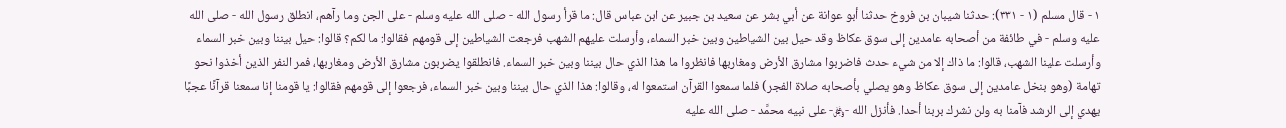١ - قال مسلم (١ - ٣٣١): حدثنا شيبان بن فروخ حدثنا أبو عوانة عن أبي بشر عن سعيد بن جبير عن ابن عباس قال: ما قرأ رسول الله - صلى الله عليه وسلم - على الجن وما رآهم، انطلق رسول الله - صلى الله عليه وسلم - في طائفة من أصحابه عامدين إلى سوق عكاظ وقد حيل بين الشياطين وبين خبر السماء، وأرسلت عليهم الشهب فرجعت الشياطين إلى قومهم فقالوا: ما لكم؟ قالوا: حيل بيننا وبين خبر السماء وأرسلت علينا الشهب، قالوا: ما ذاك إلا من شيء حدث فاضربوا مشارق الأرض ومغاربها فانظروا ما هذا الذي حال بيننا وبين خبر السماء. فانطلقوا يضربون مشارق الأرض ومغاربها، فمر النفر الذين أخذوا نحو تهامة (وهو بنخل عامدين إلى سوق عكاظ وهو يصلي بأصحابه صلاة الفجر) فلما سمعوا القرآن استمعوا له، وقالوا: هذا الذي حال بيننا وبين خبر السماء، فرجعوا إلى قومهم فقالوا: يا قومنا إنا سمعنا قرآنًا عجبًا يهدي إلى الرشد فآمنا به ولن نشرك بربنا أحدا. فأنزل الله -﷿- على نبيه محمَّد - صلى الله عليه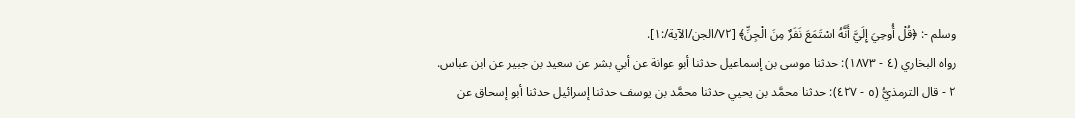وسلم -: ﴿قُلْ أُوحِيَ إِلَيَّ أَنَّهُ اسْتَمَعَ نَفَرٌ مِنَ الْجِنِّ﴾ [٧٢/الجن/الآية/:١].
رواه البخاري (٤ - ١٨٧٣): حدثنا موسى بن إسماعيل حدثنا أبو عوانة عن أبي بشر عن سعيد بن جبير عن ابن عباس.
٢ - قال الترمذيُّ (٥ - ٤٢٧): حدثنا محمَّد بن يحيي حدثنا محمَّد بن يوسف حدثنا إسرائيل حدثنا أبو إسحاق عن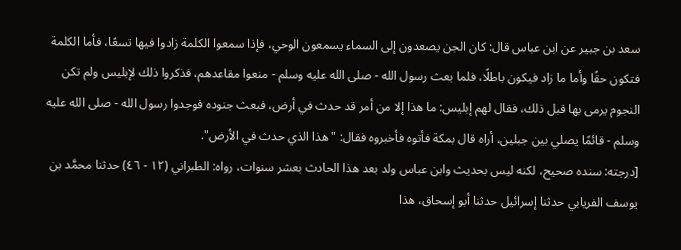سعد بن جبير عن ابن عباس قال: كان الجن يصعدون إلى السماء يسمعون الوحي، فإذا سمعوا الكلمة زادوا فيها تسعًا، فأما الكلمة فتكون حقًا وأما ما زاد فيكون باطلًا، فلما بعث رسول الله - صلى الله عليه وسلم - منعوا مقاعدهم، فذكروا ذلك لإبليس ولم تكن النجوم يرمى بها قبل ذلك، فقال لهم إبليس: ما هذا إلا من أمر قد حدث في أرض، فبعث جنوده فوجدوا رسول الله - صلى الله عليه وسلم - قائمًا يصلي بين جبلين، أراه قال بمكة فأتوه فأخبروه فقال: "هذا الذي حدث في الأرض".
[درجته: سنده صحيح، لكنه ليس بحديث وابن عباس ولد بعد هذا الحادث بعشر سنوات، رواه: الطبراني (١٢ - ٤٦) حدثنا محمَّد بن يوسف الفريابي حدثنا إسرائيل حدثنا أبو إسحاق، هذا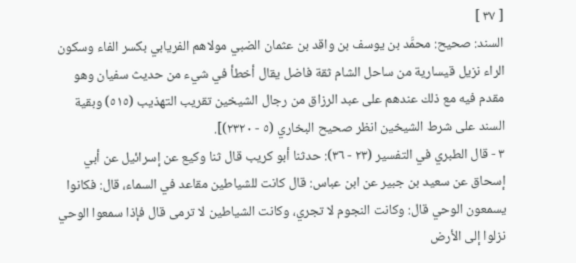[ ٣٧ ]
السند: صحيح: محمَّد بن يوسف بن واقد بن عثمان الضبي مولاهم الفريابي بكسر الفاء وسكون الراء نزيل قيسارية من ساحل الشام ثقة فاضل يقال أخطأ في شيء من حديث سفيان وهو مقدم فيه مع ذلك عندهم على عبد الرزاق من رجال الشيخين تقريب التهذيب (٥١٥) وبقية السند على شرط الشيخين انظر صحيح البخاري (٥ - ٢٣٢٠)].
٣ - قال الطبري في التفسير (٢٣ - ٣٦): حدثنا أبو كريب قال ثنا وكيع عن إسرائيل عن أبي إسحاق عن سعيد بن جبير عن ابن عباس: قال كانت للشياطين مقاعد في السماء، قال: فكانوا يسمعون الوحي قال: وكانت النجوم لا تجري، وكانت الشياطين لا ترمى قال فإذا سمعوا الوحي نزلوا إلى الأرض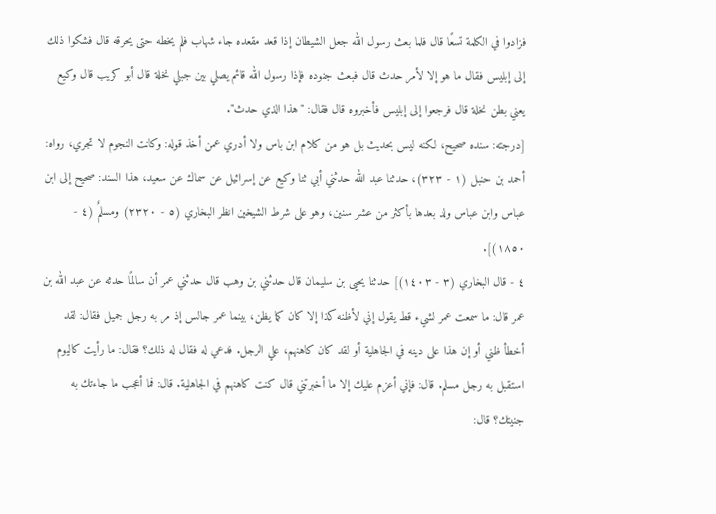فزادوا في الكلمة تسعًا قال فلما بعث رسول الله جعل الشيطان إذا قعد مقعده جاء شهاب فلم يخطه حتى يحرقه قال فشكوا ذلك إلى إبليس فقال ما هو إلا لأمر حدث قال فبعث جنوده فإذا رسول الله قائم يصلي بين جبلي نخلة قال أبو كريب قال وكيع يعني بطن نخلة قال فرجعوا إلى إبليس فأخبروه قال فقال: "هذا الذي حدث".
[درجته: سنده صحيح، لكنه ليس بحديث بل هو من كلام ابن باس ولا أدري عمن أخذ قوله: وكانت النجوم لا تجري، رواه: أحمد بن حنبل (١ - ٣٢٣)، حدثنا عبد الله حدثني أبي ثنا وكيع عن إسرائيل عن سماك عن سعيد، هذا السند: صحيح إلى ابن عباس وابن عباس ولد بعدها بأكثر من عشر سنين، وهو على شرط الشيخين انظر البخاري (٥ - ٢٣٢٠) ومسلمٌ (٤ - ١٨٥٠)].
٤ - قال البخاري (٣ - ١٤٠٣)] حدثنا يحيى بن سليمان قال حدثني بن وهب قال حدثني عمر أن سالمًا حدثه عن عبد الله بن عمر قال: ما سمعت عمر لشيء قط يقول إني لأظنه كذا إلا كان كما يظن، بينما عمر جالس إذ مر به رجل جميل فقال: لقد أخطأ ظني أو إن هذا على دينه في الجاهلية أو لقد كان كاهنهم، علي الرجل. فدعي له فقال له ذلك؟ فقال: ما رأيت كاليوم استقبل به رجل مسلم. قال: فإني أعزم عليك إلا ما أخبرتني قال كنت كاهنهم في الجاهلية. قال: فما أعجب ما جاءتك به جنيتك؟ قال: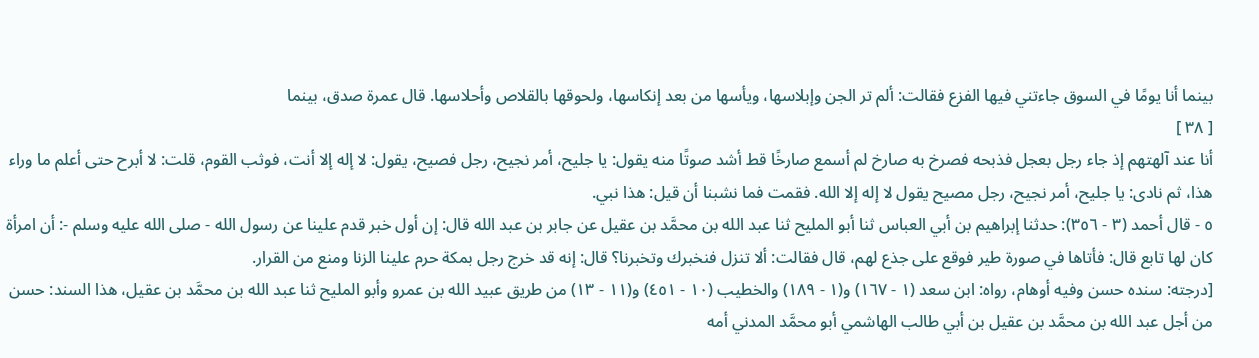بينما أنا يومًا في السوق جاءتني فيها الفزع فقالت: ألم تر الجن وإبلاسها، ويأسها من بعد إنكاسها، ولحوقها بالقلاص وأحلاسها. قال عمرة صدق، بينما
[ ٣٨ ]
أنا عند آلهتهم إذ جاء رجل بعجل فذبحه فصرخ به صارخ لم أسمع صارخًا قط أشد صوتًا منه يقول: يا جليح، أمر نجيح، رجل فصيح، يقول: لا إله إلا أنت، فوثب القوم، قلت: لا أبرح حتى أعلم ما وراء هذا، ثم نادى: يا جليح، أمر نجيح، رجل مصيح يقول لا إله إلا الله. فقمت فما نشبنا أن قيل: هذا نبي.
٥ - قال أحمد (٣ - ٣٥٦): حدثنا إبراهيم بن أبي العباس ثنا أبو المليح ثنا عبد الله بن محمَّد بن عقيل عن جابر بن عبد الله قال: إن أول خبر قدم علينا عن رسول الله - صلى الله عليه وسلم -: أن امرأة كان لها تابع قال: فأتاها في صورة طير فوقع على جذع لهم، قال فقالت: ألا تنزل فنخبرك وتخبرنا؟ قال: إنه قد خرج رجل بمكة حرم علينا الزنا ومنع من القرار.
[درجته: سنده حسن وفيه أوهام، رواه: ابن سعد (١ - ١٦٧) و(١ - ١٨٩) والخطيب (١٠ - ٤٥١) و(١١ - ١٣) من طريق عبيد الله بن عمرو وأبو المليح ثنا عبد الله بن محمَّد بن عقيل، هذا السند: حسن من أجل عبد الله بن محمَّد بن عقيل بن أبي طالب الهاشمي أبو محمَّد المدني أمه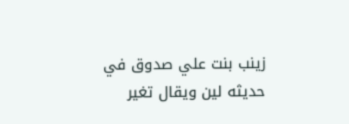زينب بنت علي صدوق في حديثه لين ويقال تغير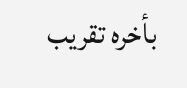بأخره تقريب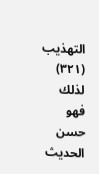التهذيب (٣٢١) لذلك فهو حسن الحديث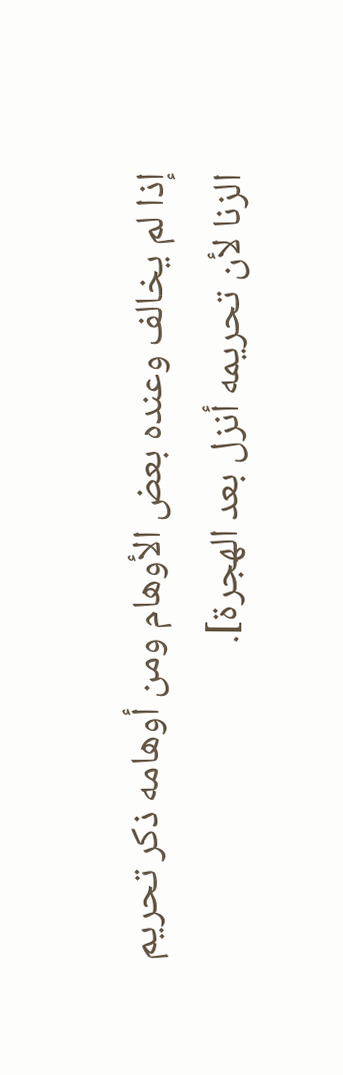إذا لم يخالف وعنده بعض الأوهام ومن أوهامه ذكر تحريم الزنا لأن تحريمه أنزل بعد الهجرة].